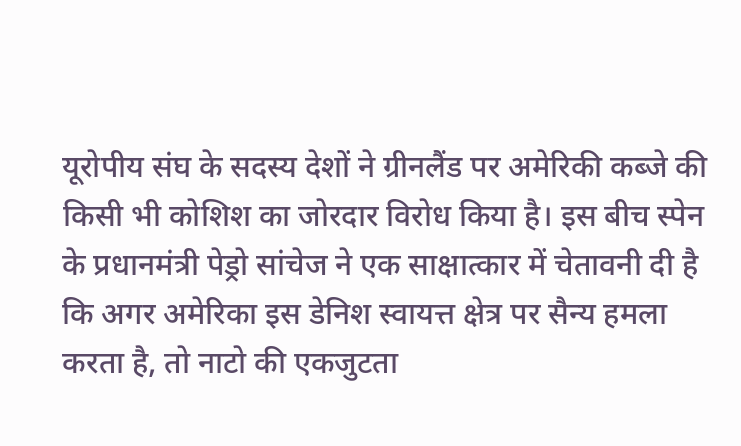यूरोपीय संघ के सदस्य देशों ने ग्रीनलैंड पर अमेरिकी कब्जे की किसी भी कोशिश का जोरदार विरोध किया है। इस बीच स्पेन के प्रधानमंत्री पेड्रो सांचेज ने एक साक्षात्कार में चेतावनी दी है कि अगर अमेरिका इस डेनिश स्वायत्त क्षेत्र पर सैन्य हमला करता है, तो नाटो की एकजुटता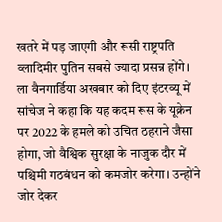खतरे में पड़ जाएगी और रूसी राष्ट्रपति व्लादिमीर पुतिन सबसे ज्यादा प्रसन्न होंगे।
ला वैनगार्डिया अखबार को दिए इंटरव्यू में सांचेज ने कहा कि यह कदम रूस के यूक्रेन पर 2022 के हमले को उचित ठहराने जैसा होगा, जो वैश्विक सुरक्षा के नाजुक दौर में पश्चिमी गठबंधन को कमजोर करेगा। उन्होंने जोर देकर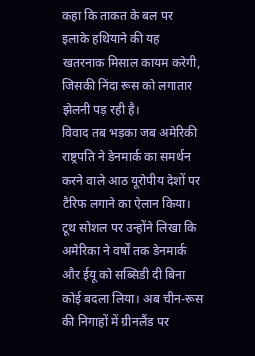कहा कि ताकत के बल पर इलाके हथियाने की यह खतरनाक मिसाल कायम करेगी, जिसकी निंदा रूस को लगातार झेलनी पड़ रही है।
विवाद तब भड़का जब अमेरिकी राष्ट्रपति ने डेनमार्क का समर्थन करने वाले आठ यूरोपीय देशों पर टैरिफ लगाने का ऐलान किया। टूथ सोशल पर उन्होंने लिखा कि अमेरिका ने वर्षों तक डेनमार्क और ईयू को सब्सिडी दी बिना कोई बदला लिया। अब चीन-रूस की निगाहों में ग्रीनलैंड पर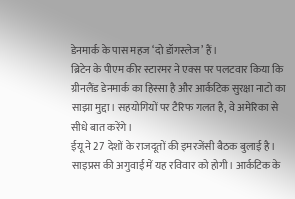डेनमार्क के पास महज ‘दो डॉगस्लेज’ हैं।
ब्रिटेन के पीएम कीर स्टारमर ने एक्स पर पलटवार किया कि ग्रीनलैंड डेनमार्क का हिस्सा है और आर्कटिक सुरक्षा नाटो का साझा मुद्दा। सहयोगियों पर टैरिफ गलत है, वे अमेरिका से सीधे बात करेंगे।
ईयू ने 27 देशों के राजदूतों की इमरजेंसी बैठक बुलाई है। साइप्रस की अगुवाई में यह रविवार को होगी। आर्कटिक के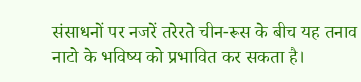संसाधनों पर नजरें तरेरते चीन-रूस के बीच यह तनाव नाटो के भविष्य को प्रभावित कर सकता है।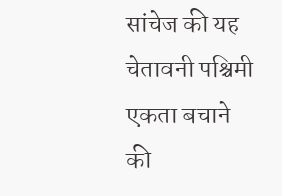सांचेज की यह चेतावनी पश्चिमी एकता बचाने की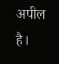अपील है।